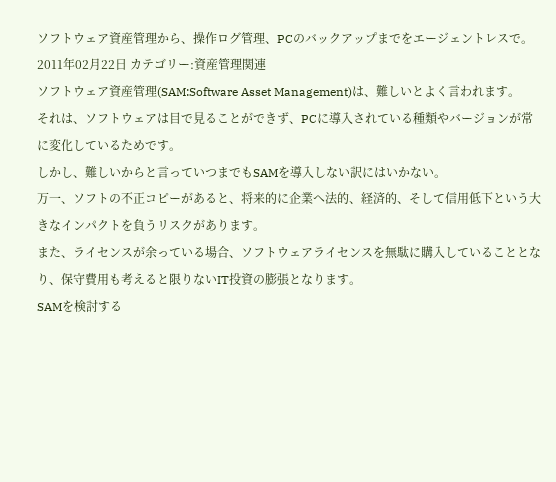ソフトウェア資産管理から、操作ログ管理、PCのバックアップまでをエージェントレスで。
2011年02月22日 カテゴリー:資産管理関連
ソフトウェア資産管理(SAM:Software Asset Management)は、難しいとよく言われます。
それは、ソフトウェアは目で見ることができず、PCに導入されている種類やバージョンが常に変化しているためです。
しかし、難しいからと言っていつまでもSAMを導入しない訳にはいかない。
万一、ソフトの不正コピーがあると、将来的に企業へ法的、経済的、そして信用低下という大きなインパクトを負うリスクがあります。
また、ライセンスが余っている場合、ソフトウェアライセンスを無駄に購入していることとなり、保守費用も考えると限りないIT投資の膨張となります。
SAMを検討する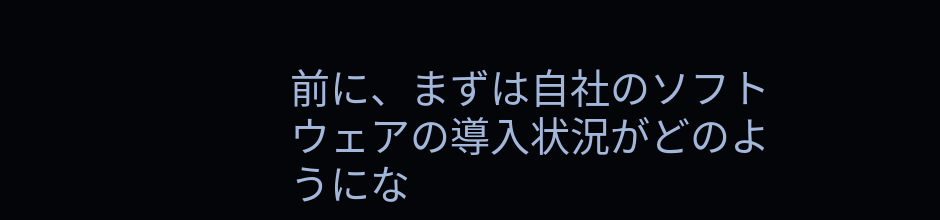前に、まずは自社のソフトウェアの導入状況がどのようにな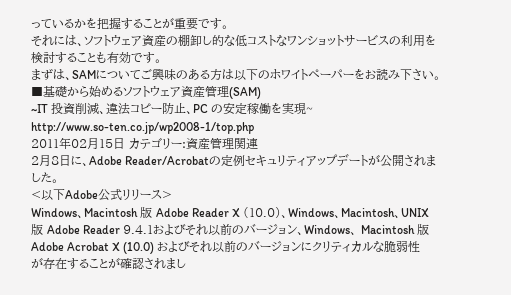っているかを把握することが重要です。
それには、ソフトウェア資産の棚卸し的な低コストなワンショットサービスの利用を検討することも有効です。
まずは、SAMについてご興味のある方は以下のホワイトペーパーをお読み下さい。
■基礎から始めるソフトウェア資産管理(SAM)
~IT 投資削減、違法コピー防止、PC の安定稼働を実現~
http://www.so-ten.co.jp/wp2008-1/top.php
2011年02月15日 カテゴリー:資産管理関連
2月8日に、Adobe Reader/Acrobatの定例セキュリティアップデートが公開されました。
<以下Adobe公式リリース>
Windows、Macintosh 版 Adobe Reader X (10.0)、Windows、Macintosh、UNIX 版 Adobe Reader 9.4.1およびそれ以前のバージョン、Windows、 Macintosh 版 Adobe Acrobat X (10.0) およびそれ以前のバージョンにクリティカルな脆弱性が存在することが確認されまし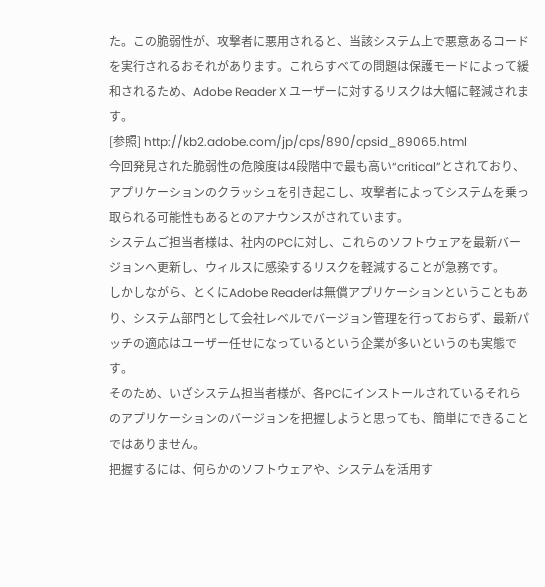た。この脆弱性が、攻撃者に悪用されると、当該システム上で悪意あるコードを実行されるおそれがあります。これらすべての問題は保護モードによって緩和されるため、Adobe Reader X ユーザーに対するリスクは大幅に軽減されます。
[参照] http://kb2.adobe.com/jp/cps/890/cpsid_89065.html
今回発見された脆弱性の危険度は4段階中で最も高い“critical”とされており、アプリケーションのクラッシュを引き起こし、攻撃者によってシステムを乗っ取られる可能性もあるとのアナウンスがされています。
システムご担当者様は、社内のPCに対し、これらのソフトウェアを最新バージョンへ更新し、ウィルスに感染するリスクを軽減することが急務です。
しかしながら、とくにAdobe Readerは無償アプリケーションということもあり、システム部門として会社レベルでバージョン管理を行っておらず、最新パッチの適応はユーザー任せになっているという企業が多いというのも実態です。
そのため、いざシステム担当者様が、各PCにインストールされているそれらのアプリケーションのバージョンを把握しようと思っても、簡単にできることではありません。
把握するには、何らかのソフトウェアや、システムを活用す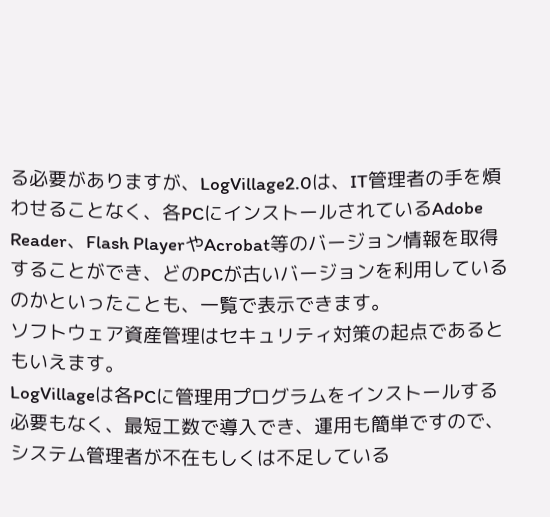る必要がありますが、LogVillage2.0は、IT管理者の手を煩わせることなく、各PCにインストールされているAdobe Reader、Flash PlayerやAcrobat等のバージョン情報を取得することができ、どのPCが古いバージョンを利用しているのかといったことも、一覧で表示できます。
ソフトウェア資産管理はセキュリティ対策の起点であるともいえます。
LogVillageは各PCに管理用プログラムをインストールする必要もなく、最短工数で導入でき、運用も簡単ですので、システム管理者が不在もしくは不足している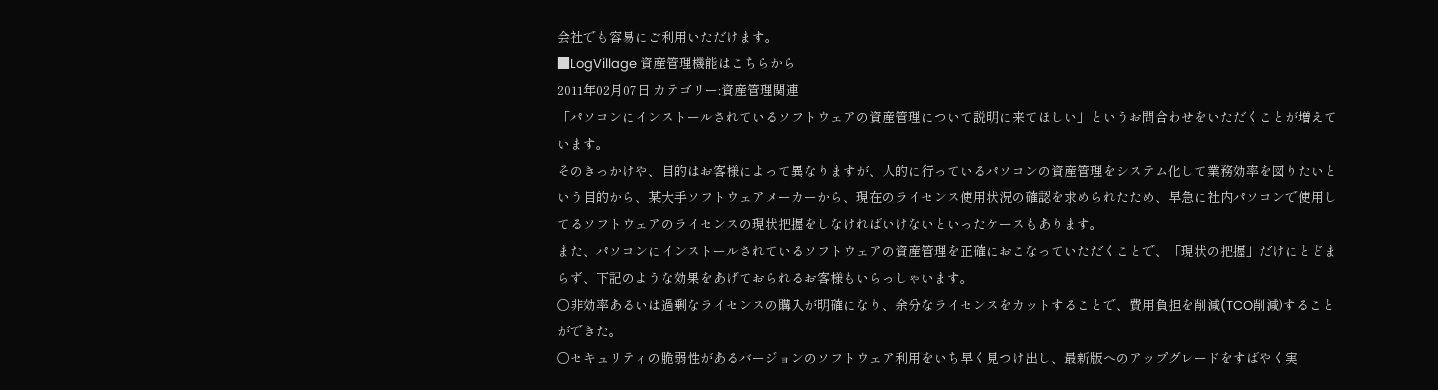会社でも容易にご利用いただけます。
■LogVillage 資産管理機能はこちらから
2011年02月07日 カテゴリー:資産管理関連
「パソコンにインストールされているソフトウェアの資産管理について説明に来てほしい」というお問合わせをいただくことが増えています。
そのきっかけや、目的はお客様によって異なりますが、人的に行っているパソコンの資産管理をシステム化して業務効率を図りたいという目的から、某大手ソフトウェアメーカーから、現在のライセンス使用状況の確認を求められたため、早急に社内パソコンで使用してるソフトウェアのライセンスの現状把握をしなければいけないといったケースもあります。
また、パソコンにインストールされているソフトウェアの資産管理を正確におこなっていただくことで、「現状の把握」だけにとどまらず、下記のような効果をあげておられるお客様もいらっしゃいます。
○非効率あるいは過剰なライセンスの購入が明確になり、余分なライセンスをカットすることで、費用負担を削減(TCO削減)することができた。
○セキュリティの脆弱性があるバージョンのソフトウェア利用をいち早く見つけ出し、最新版へのアップグレードをすばやく実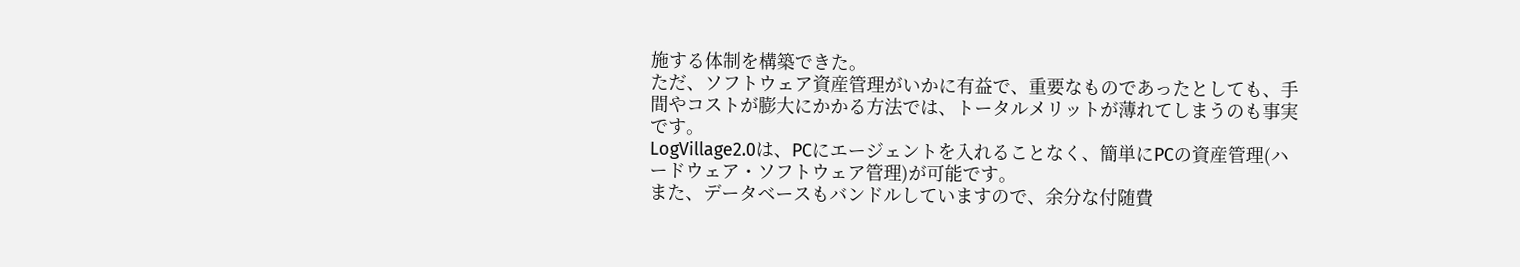施する体制を構築できた。
ただ、ソフトウェア資産管理がいかに有益で、重要なものであったとしても、手間やコストが膨大にかかる方法では、トータルメリットが薄れてしまうのも事実です。
LogVillage2.0は、PCにエージェントを入れることなく、簡単にPCの資産管理(ハードウェア・ソフトウェア管理)が可能です。
また、データベースもバンドルしていますので、余分な付随費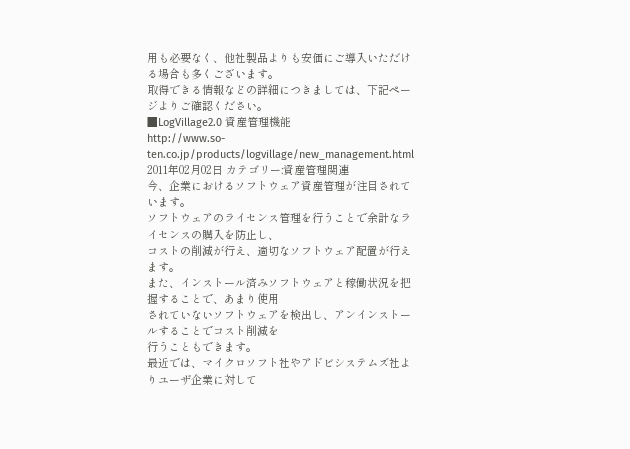用も必要なく、他社製品よりも安価にご導入いただける場合も多くございます。
取得できる情報などの詳細につきましては、下記ページよりご確認ください。
■LogVillage2.0 資産管理機能
http://www.so-ten.co.jp/products/logvillage/new_management.html
2011年02月02日 カテゴリー:資産管理関連
今、企業におけるソフトウェア資産管理が注目されています。
ソフトウェアのライセンス管理を行うことで余計なライセンスの購入を防止し、
コストの削減が行え、適切なソフトウェア配置が行えます。
また、インストール済みソフトウェアと稼働状況を把握することで、あまり使用
されていないソフトウェアを検出し、アンインストールすることでコスト削減を
行うこともできます。
最近では、マイクロソフト社やアドビシステムズ社よりユーザ企業に対して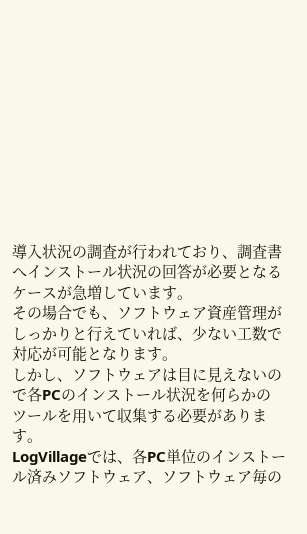導入状況の調査が行われており、調査書へインストール状況の回答が必要となる
ケースが急増しています。
その場合でも、ソフトウェア資産管理がしっかりと行えていれば、少ない工数で
対応が可能となります。
しかし、ソフトウェアは目に見えないので各PCのインストール状況を何らかの
ツールを用いて収集する必要があります。
LogVillageでは、各PC単位のインストール済みソフトウェア、ソフトウェア毎の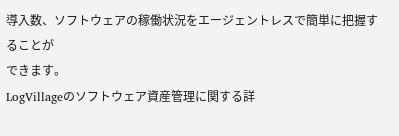導入数、ソフトウェアの稼働状況をエージェントレスで簡単に把握することが
できます。
LogVillageのソフトウェア資産管理に関する詳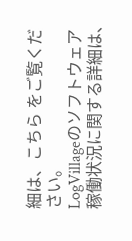細は、こちら をご覧ください。
LogVillageのソフトウェア稼働状況に関する詳細は、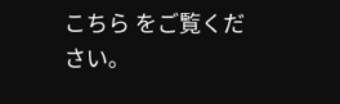こちら をご覧ください。